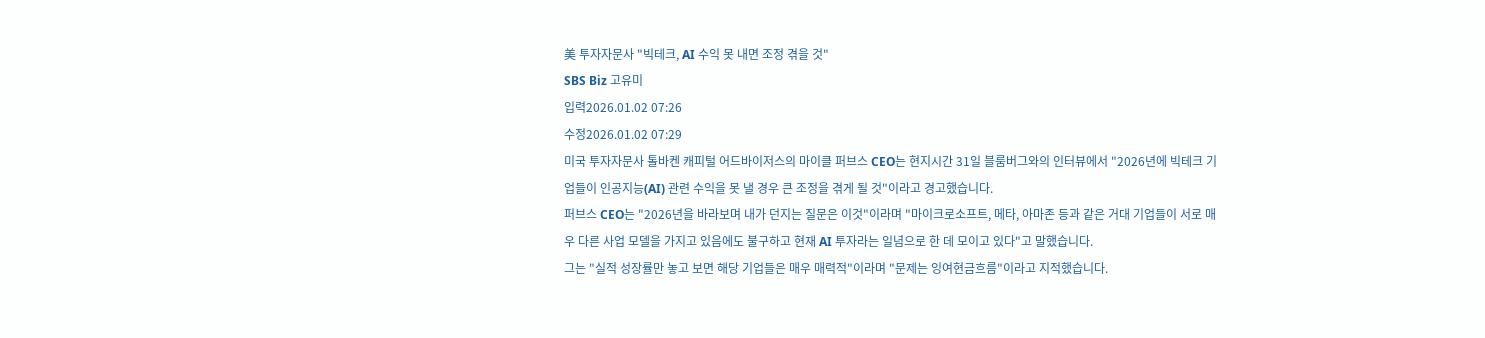美 투자자문사 "빅테크, AI 수익 못 내면 조정 겪을 것"
SBS Biz 고유미
입력2026.01.02 07:26
수정2026.01.02 07:29
미국 투자자문사 톨바켄 캐피털 어드바이저스의 마이클 퍼브스 CEO는 현지시간 31일 블룸버그와의 인터뷰에서 "2026년에 빅테크 기업들이 인공지능(AI) 관련 수익을 못 낼 경우 큰 조정을 겪게 될 것"이라고 경고했습니다.
퍼브스 CEO는 "2026년을 바라보며 내가 던지는 질문은 이것"이라며 "마이크로소프트, 메타, 아마존 등과 같은 거대 기업들이 서로 매우 다른 사업 모델을 가지고 있음에도 불구하고 현재 AI 투자라는 일념으로 한 데 모이고 있다"고 말했습니다.
그는 "실적 성장률만 놓고 보면 해당 기업들은 매우 매력적"이라며 "문제는 잉여현금흐름"이라고 지적했습니다.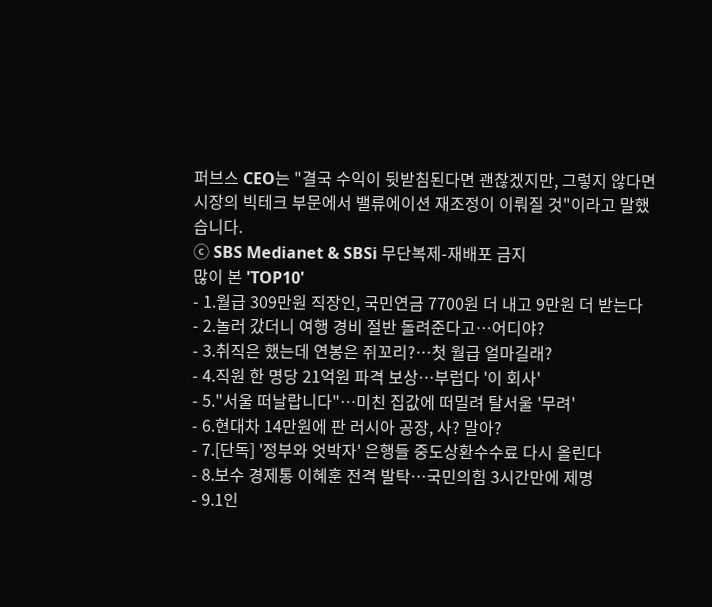퍼브스 CEO는 "결국 수익이 뒷받침된다면 괜찮겠지만, 그렇지 않다면 시장의 빅테크 부문에서 밸류에이션 재조정이 이뤄질 것"이라고 말했습니다.
ⓒ SBS Medianet & SBSi 무단복제-재배포 금지
많이 본 'TOP10'
- 1.월급 309만원 직장인, 국민연금 7700원 더 내고 9만원 더 받는다
- 2.놀러 갔더니 여행 경비 절반 돌려준다고…어디야?
- 3.취직은 했는데 연봉은 쥐꼬리?…첫 월급 얼마길래?
- 4.직원 한 명당 21억원 파격 보상…부럽다 '이 회사'
- 5."서울 떠날랍니다"…미친 집값에 떠밀려 탈서울 '무려'
- 6.현대차 14만원에 판 러시아 공장, 사? 말아?
- 7.[단독] '정부와 엇박자' 은행들 중도상환수수료 다시 올린다
- 8.보수 경제통 이혜훈 전격 발탁…국민의힘 3시간만에 제명
- 9.1인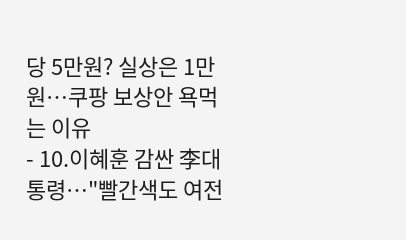당 5만원? 실상은 1만원…쿠팡 보상안 욕먹는 이유
- 10.이혜훈 감싼 李대통령…"빨간색도 여전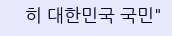히 대한민국 국민"